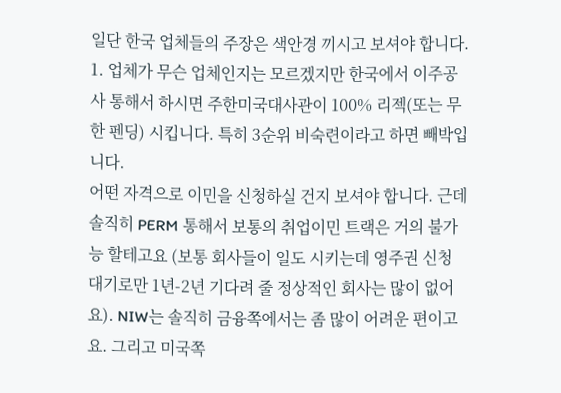일단 한국 업체들의 주장은 색안경 끼시고 보셔야 합니다.
1. 업체가 무슨 업체인지는 모르겠지만 한국에서 이주공사 통해서 하시면 주한미국대사관이 100% 리젝(또는 무한 펜딩) 시킵니다. 특히 3순위 비숙련이라고 하면 빼박입니다.
어떤 자격으로 이민을 신청하실 건지 보셔야 합니다. 근데 솔직히 PERM 통해서 보통의 취업이민 트랙은 거의 불가능 할테고요 (보통 회사들이 일도 시키는데 영주권 신청 대기로만 1년-2년 기다려 줄 정상적인 회사는 많이 없어요). NIW는 솔직히 금융쪽에서는 좀 많이 어려운 편이고요. 그리고 미국쪽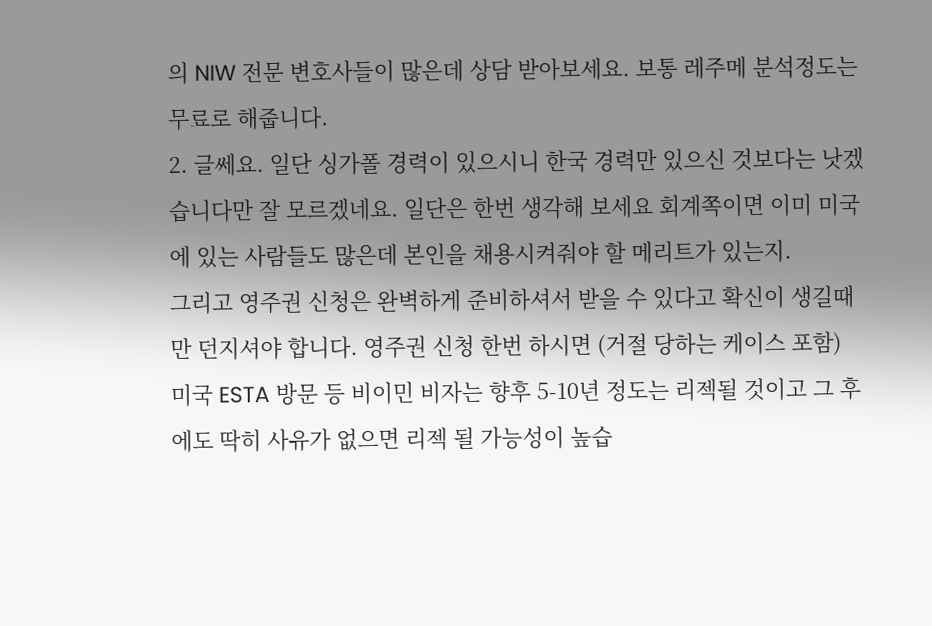의 NIW 전문 변호사들이 많은데 상담 받아보세요. 보통 레주메 분석정도는 무료로 해줍니다.
2. 글쎄요. 일단 싱가폴 경력이 있으시니 한국 경력만 있으신 것보다는 낫겠습니다만 잘 모르겠네요. 일단은 한번 생각해 보세요 회계쪽이면 이미 미국에 있는 사람들도 많은데 본인을 채용시켜줘야 할 메리트가 있는지.
그리고 영주권 신청은 완벽하게 준비하셔서 받을 수 있다고 확신이 생길때만 던지셔야 합니다. 영주권 신청 한번 하시면 (거절 당하는 케이스 포함) 미국 ESTA 방문 등 비이민 비자는 향후 5-10년 정도는 리젝될 것이고 그 후에도 딱히 사유가 없으면 리젝 될 가능성이 높습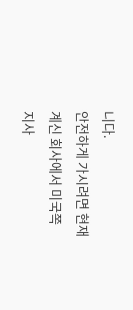니다.
안전하게 가시려면 현재 계신 회사에서 미국쪽 지사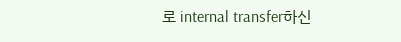로 internal transfer하신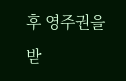후 영주권을 받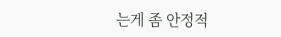는게 좀 안정적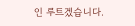인 루트겠습니다.